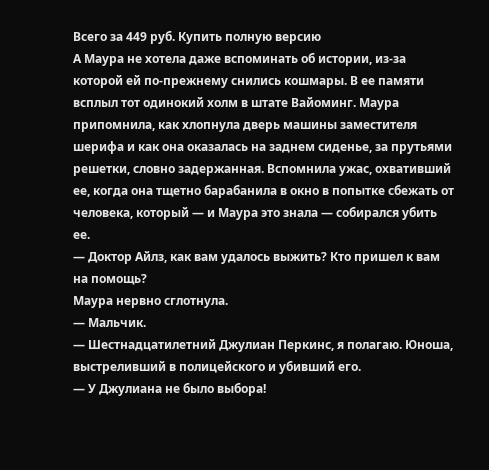Всего за 449 руб. Купить полную версию
А Маура не хотела даже вспоминать об истории, из-за которой ей по-прежнему снились кошмары. В ее памяти всплыл тот одинокий холм в штате Вайоминг. Маура припомнила, как хлопнула дверь машины заместителя шерифа и как она оказалась на заднем сиденье, за прутьями решетки, словно задержанная. Вспомнила ужас, охвативший ее, когда она тщетно барабанила в окно в попытке сбежать от человека, который — и Маура это знала — собирался убить ее.
— Доктор Айлз, как вам удалось выжить? Кто пришел к вам на помощь?
Маура нервно сглотнула.
— Мальчик.
— Шестнадцатилетний Джулиан Перкинс, я полагаю. Юноша, выстреливший в полицейского и убивший его.
— У Джулиана не было выбора!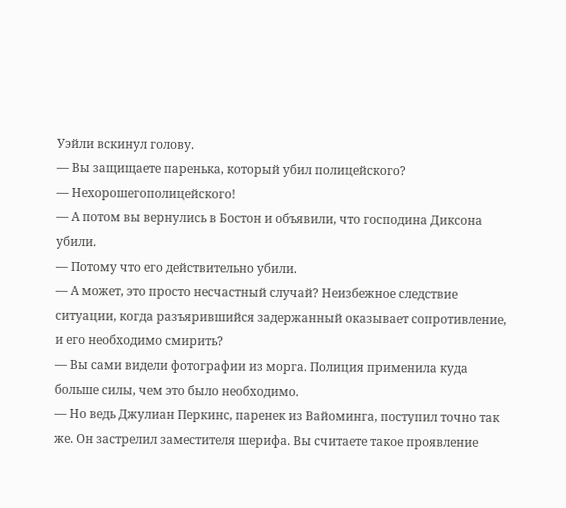Уэйли вскинул голову.
— Вы защищаете паренька, который убил полицейского?
— Нехорошегополицейского!
— А потом вы вернулись в Бостон и объявили, что господина Диксона убили.
— Потому что его действительно убили.
— А может, это просто несчастный случай? Неизбежное следствие ситуации, когда разъярившийся задержанный оказывает сопротивление, и его необходимо смирить?
— Вы сами видели фотографии из морга. Полиция применила куда больше силы, чем это было необходимо.
— Но ведь Джулиан Перкинс, паренек из Вайоминга, поступил точно так же. Он застрелил заместителя шерифа. Вы считаете такое проявление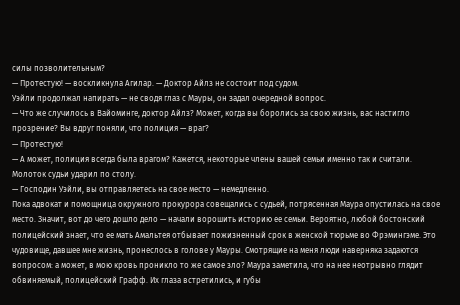силы позволительным?
— Протестую! — воскликнула Агилар. — Доктор Айлз не состоит под судом.
Уэйли продолжал напирать — не сводя глаз с Мауры, он задал очередной вопрос.
— Что же случилось в Вайоминге, доктор Айлз? Может, когда вы боролись за свою жизнь, вас настигло прозрение? Вы вдруг поняли, что полиция — враг?
— Протестую!
— А может, полиция всегда была врагом? Кажется, некоторые члены вашей семьи именно так и считали.
Молоток судьи ударил по столу.
— Господин Уэйли, вы отправляетесь на свое место — немедленно.
Пока адвокат и помощница окружного прокурора совещались с судьей, потрясенная Маура опустилась на свое место. Значит, вот до чего дошло дело — начали ворошить историю ее семьи. Вероятно, любой бостонский полицейский знает, что ее мать Амальтея отбывает пожизненный срок в женской тюрьме во Фрэмингэме. Это чудовище, давшее мне жизнь, пронеслось в голове у Мауры. Смотрящие на меня люди наверняка задаются вопросом: а может, в мою кровь проникло то же самое зло? Маура заметила, что на нее неотрывно глядит обвиняемый, полицейский Графф. Их глаза встретились, и губы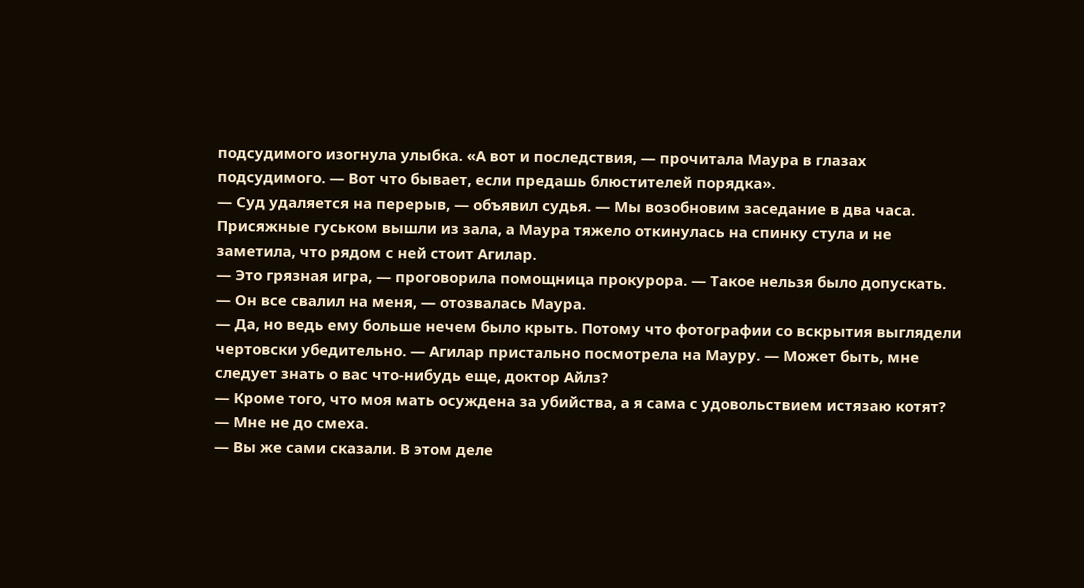подсудимого изогнула улыбка. «А вот и последствия, — прочитала Маура в глазах подсудимого. — Вот что бывает, если предашь блюстителей порядка».
— Суд удаляется на перерыв, — объявил судья. — Мы возобновим заседание в два часа.
Присяжные гуськом вышли из зала, а Маура тяжело откинулась на спинку стула и не заметила, что рядом с ней стоит Агилар.
— Это грязная игра, — проговорила помощница прокурора. — Такое нельзя было допускать.
— Он все свалил на меня, — отозвалась Маура.
— Да, но ведь ему больше нечем было крыть. Потому что фотографии со вскрытия выглядели чертовски убедительно. — Агилар пристально посмотрела на Мауру. — Может быть, мне следует знать о вас что-нибудь еще, доктор Айлз?
— Кроме того, что моя мать осуждена за убийства, а я сама с удовольствием истязаю котят?
— Мне не до смеха.
— Вы же сами сказали. В этом деле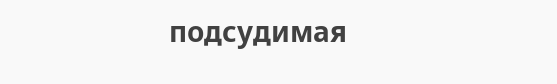подсудимая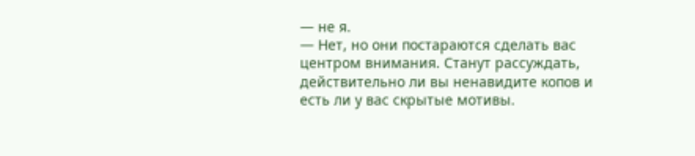— не я.
— Нет, но они постараются сделать вас центром внимания. Станут рассуждать, действительно ли вы ненавидите копов и есть ли у вас скрытые мотивы.